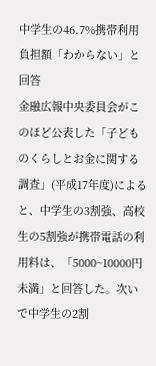中学生の46.7%携帯利用負担額「わからない」と回答
金融広報中央委員会がこのほど公表した「子どものくらしとお金に関する調査」(平成17年度)によると、中学生の3割強、高校生の5割強が携帯電話の利用料は、「5000~10000円未満」と回答した。次いで中学生の2割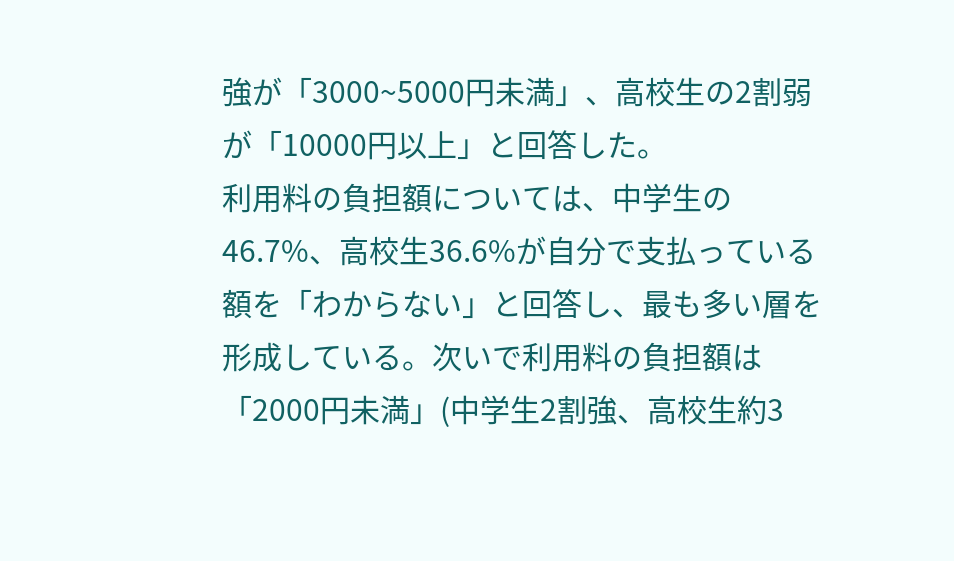強が「3000~5000円未満」、高校生の2割弱が「10000円以上」と回答した。
利用料の負担額については、中学生の46.7%、高校生36.6%が自分で支払っている額を「わからない」と回答し、最も多い層を形成している。次いで利用料の負担額は「2000円未満」(中学生2割強、高校生約3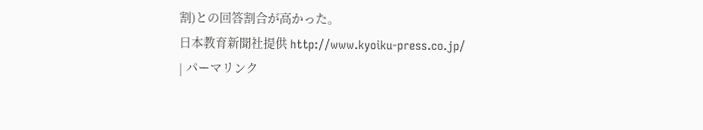割)との回答割合が高かった。
日本教育新聞社提供 http://www.kyoiku-press.co.jp/
| パーマリンク